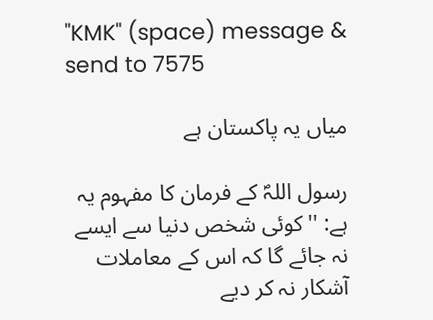"KMK" (space) message & send to 7575

میاں یہ پاکستان ہے

رسول اللہؐ کے فرمان کا مفہوم یہ ہے: ''کوئی شخص دنیا سے ایسے نہ جائے گا کہ اس کے معاملات آشکار نہ کر دیے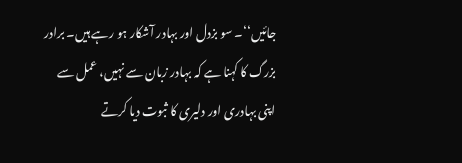جائیں‘‘۔ سو بزدل اور بہادر آشکار ہو رہے ہیں۔ برادر بزرگ کا کہنا ہے کہ بہادر زبان سے نہیں، عمل سے اپنی بہادری اور دلیری کا ثبوت دیا کرتے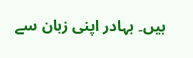ہیں۔ بہادر اپنی زبان سے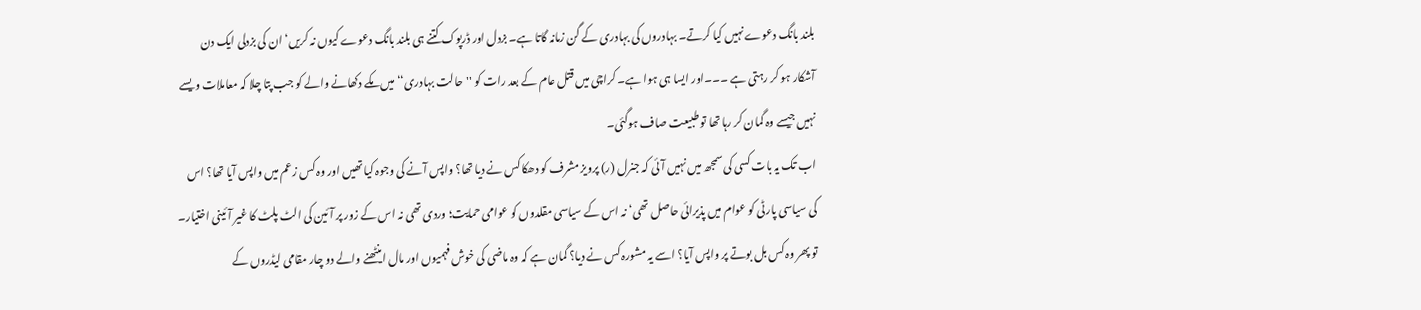بلند بانگ دعوے نہیں کیا کرتے۔ بہادروں کی بہادری کے گن زمانہ گاتا ہے۔ بزدل اور ڈرپوک کتنے ہی بلند بانگ دعوے کیوں نہ کریں‘ ان کی بزدلی ایک دن آشکار ہو کر رہتی ہے ۔۔۔اور ایسا ہی ہوا ہے۔ کراچی میں قتل عام کے بعد رات کو ''حالت بہادری‘‘ میں مکے دکھانے والے کو جب پتا چلا کہ معاملات ویسے نہیں جیسے وہ گمان کر رہا تھا تو طبیعت صاف ہوگئی۔
اب تک یہ بات کسی کی سمجھ میں نہیں آئی کہ جنرل (ر) پرویز مشرف کو دھکا کس نے دیا تھا؟ واپس آنے کی وجوہ کیا تھیں اور وہ کس زعم میں واپس آیا تھا؟ اس کی سیاسی پارٹی کو عوام میں پذیرائی حاصل تھی‘ نہ اس کے سیاسی مقلدوں کو عوامی حمایت؛ وردی تھی نہ اس کے زور پر آئین کی الٹ پلٹ کا غیر آئینی اختیار۔ تو پھر وہ کس بل بوتے پر واپس آیا؟ اسے یہ مشورہ کس نے دیا؟ گمان ہے کہ وہ ماضی کی خوش فہمیوں اور مال اینٹھنے والے دو چار مقامی لیڈروں کے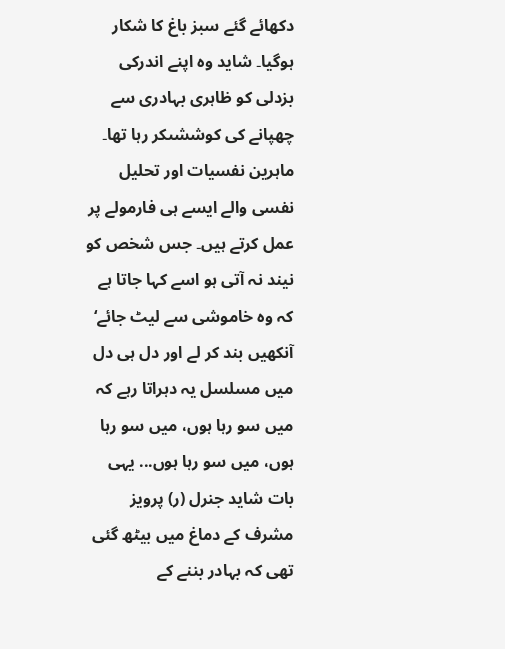دکھائے گئے سبز باغ کا شکار ہوگیا۔ شاید وہ اپنے اندرکی بزدلی کو ظاہری بہادری سے چھپانے کی کوششںکر رہا تھا۔
ماہرین نفسیات اور تحلیل نفسی والے ایسے ہی فارمولے پر عمل کرتے ہیں۔ جس شخص کو نیند نہ آتی ہو اسے کہا جاتا ہے کہ وہ خاموشی سے لیٹ جائے‘ آنکھیں بند کر لے اور دل ہی دل میں مسلسل یہ دہراتا رہے کہ میں سو رہا ہوں، میں سو رہا ہوں، میں سو رہا ہوں... یہی بات شاید جنرل (ر) پرویز مشرف کے دماغ میں بیٹھ گئی تھی کہ بہادر بننے کے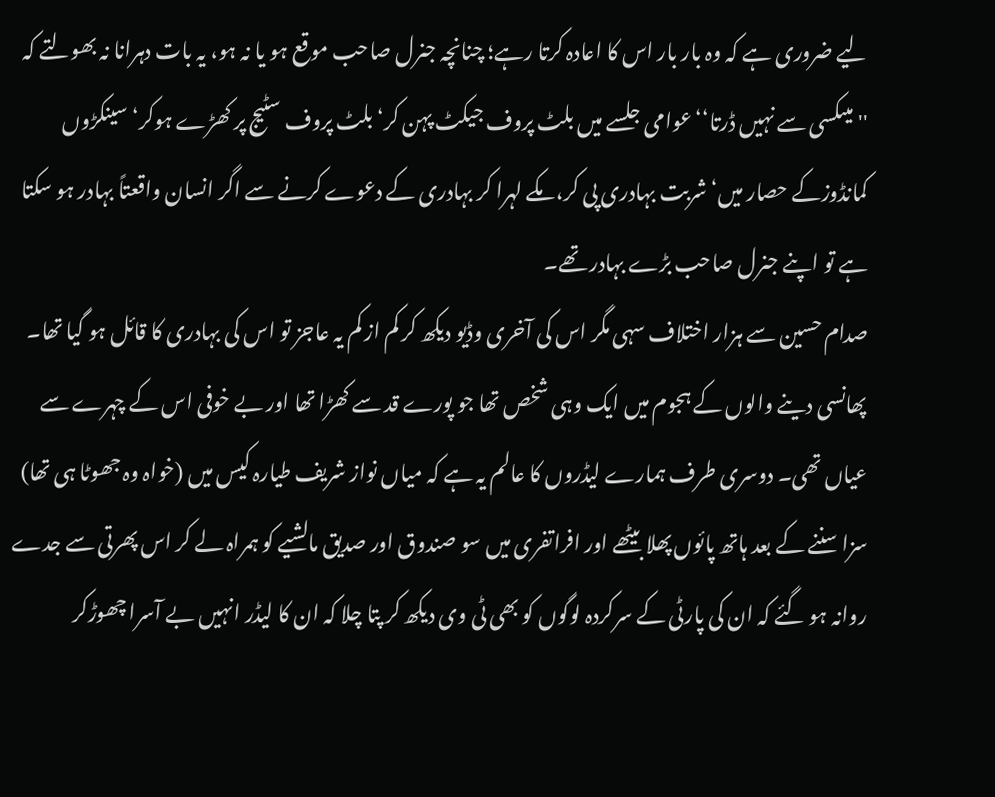لیے ضروری ہے کہ وہ بار بار اس کا اعادہ کرتا رہے؛ چنانچہ جنرل صاحب موقع ہو یا نہ ہو، یہ بات دہرانا نہ بھولتے کہ ''میںکسی سے نہیں ڈرتا‘‘ عوامی جلسے میں بلٹ پروف جیکٹ پہن کر‘ بلٹ پروف سٹیج پر کھڑے ہوکر‘ سینکڑوں کمانڈوزکے حصار میں‘ شربت بہادری پی کر، مکے لہرا کر بہادری کے دعوے کرنے سے اگر انسان واقعتاً بہادر ہو سکتا ہے تو اپنے جنرل صاحب بڑے بہادر تھے۔
صدام حسین سے ہزار اختلاف سہی مگر اس کی آخری وڈیو دیکھ کر کم از کم یہ عاجز تو اس کی بہادری کا قائل ہو گیا تھا۔ پھانسی دینے والوں کے ہجوم میں ایک وہی شخص تھا جو پورے قد سے کھڑا تھا اور بے خوفی اس کے چہرے سے عیاں تھی۔ دوسری طرف ہمارے لیڈروں کا عالم یہ ہے کہ میاں نواز شریف طیارہ کیس میں (خواہ وہ جھوٹا ہی تھا) سزا سننے کے بعد ہاتھ پائوں پھلا بیٹھے اور افراتفری میں سو صندوق اور صدیق مالشیے کو ہمراہ لے کر اس پھرتی سے جدے روانہ ہو گئے کہ ان کی پارٹی کے سرکردہ لوگوں کو بھی ٹی وی دیکھ کر پتا چلا کہ ان کا لیڈر انہیں بے آسرا چھوڑکر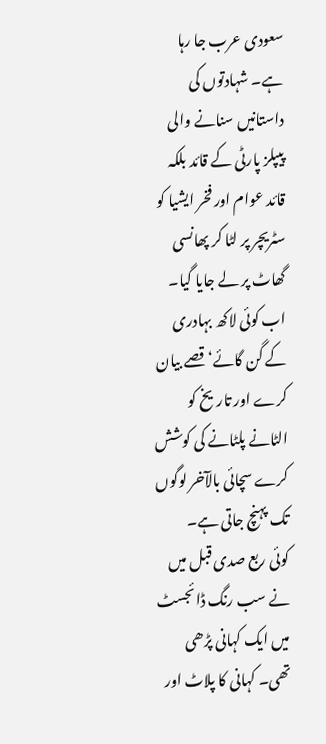سعودی عرب جا رہا ہے۔ شہادتوں کی داستانیں سنانے والی پیپلز پارٹی کے قائد بلکہ قائد عوام اور فخر ایشیا کو سٹریچر پر لٹا کر پھانسی گھاٹ پر لے جایا گیا۔ اب کوئی لاکھ بہادری کے گن گائے‘ قصے بیان کرے اور تاریخ کو الٹانے پلٹانے کی کوشش کرے سچائی بالآخر لوگوں تک پہنچ جاتی ہے۔
کوئی ربع صدی قبل میں نے سب رنگ ڈائجسٹ میں ایک کہانی پڑھی تھی۔ کہانی کا پلاٹ اور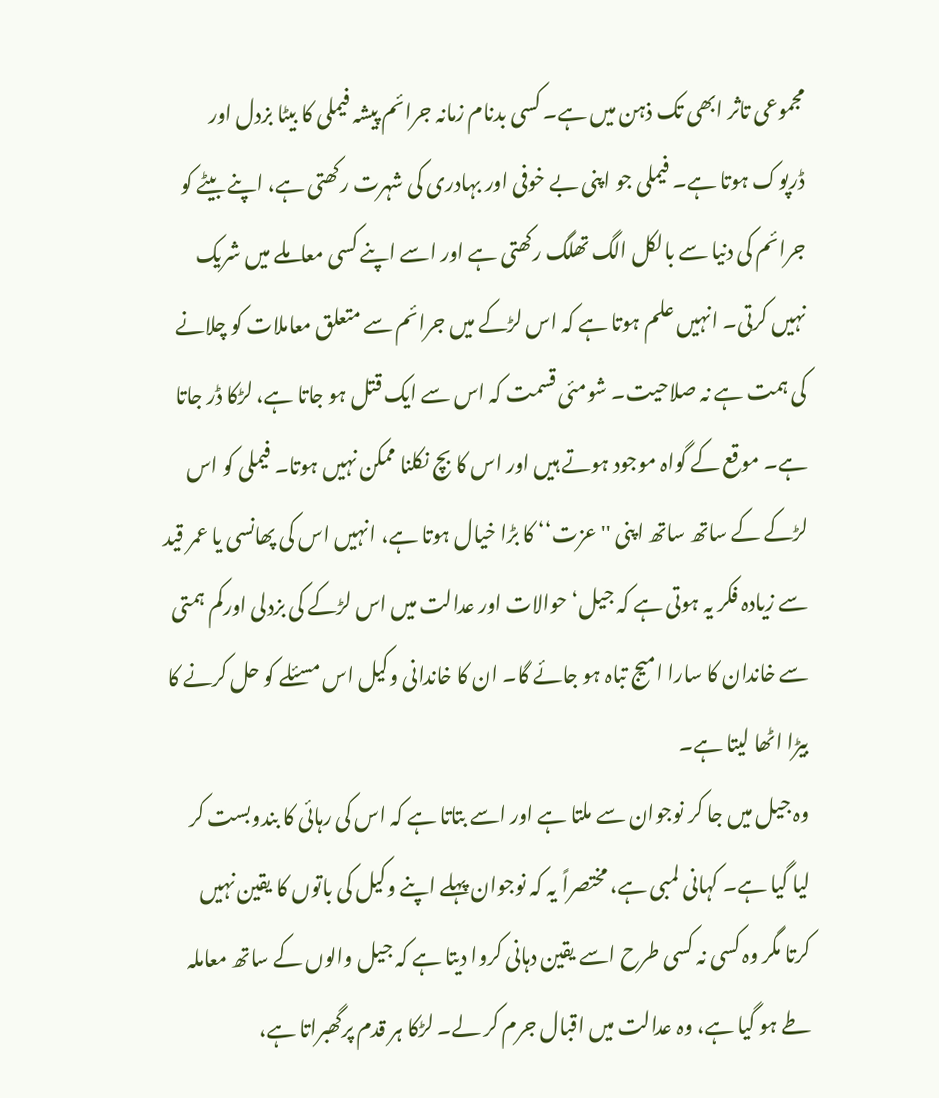مجموعی تاثر ابھی تک ذہن میں ہے۔ کسی بدنام زمانہ جرائم پیشہ فیملی کا بیٹا بزدل اور ڈرپوک ہوتا ہے۔ فیملی جو اپنی بے خوفی اور بہادری کی شہرت رکھتی ہے، اپنے بیٹے کو جرائم کی دنیا سے بالکل الگ تھلگ رکھتی ہے اور اسے اپنے کسی معاملے میں شریک نہیں کرتی۔ انہیں علم ہوتا ہے کہ اس لڑکے میں جرائم سے متعلق معاملات کو چلانے کی ہمت ہے نہ صلاحیت۔ شومئی قسمت کہ اس سے ایک قتل ہو جاتا ہے، لڑکا ڈر جاتا ہے۔ موقع کے گواہ موجود ہوتے ہیں اور اس کا بچ نکلنا ممکن نہیں ہوتا۔ فیملی کو اس لڑکے کے ساتھ ساتھ اپنی ''عزت‘‘ کا بڑا خیال ہوتا ہے، انہیں اس کی پھانسی یا عمر قید سے زیادہ فکر یہ ہوتی ہے کہ جیل‘ حوالات اور عدالت میں اس لڑکے کی بزدلی اورکم ہمتی سے خاندان کا سارا امیج تباہ ہو جائے گا۔ ان کا خاندانی وکیل اس مسئلے کو حل کرنے کا بیڑا اٹھا لیتا ہے۔
وہ جیل میں جا کر نوجوان سے ملتا ہے اور اسے بتاتا ہے کہ اس کی رہائی کا بندوبست کر لیا گیا ہے۔ کہانی لمبی ہے، مختصراً یہ کہ نوجوان پہلے اپنے وکیل کی باتوں کا یقین نہیں کرتا مگر وہ کسی نہ کسی طرح اسے یقین دہانی کروا دیتا ہے کہ جیل والوں کے ساتھ معاملہ طے ہو گیا ہے، وہ عدالت میں اقبال جرم کر لے۔ لڑکا ہر قدم پرگھبراتا ہے،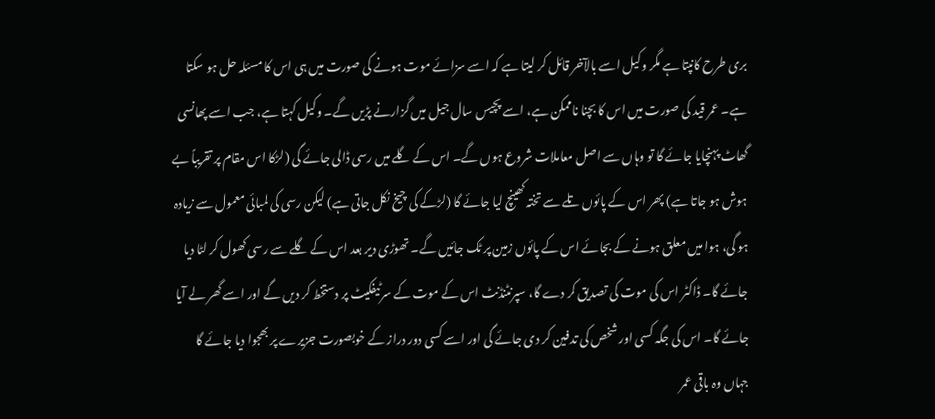بری طرح کانپتا ہے مگر وکیل اسے بالآخر قائل کر لیتا ہے کہ اسے سزائے موت ہونے کی صورت میں ہی اس کا مسئلہ حل ہو سکتا ہے۔ عمر قید کی صورت میں اس کا بچنا ناممکن ہے، اسے پچیس سال جیل میں گزارنے پڑیں گے۔ وکیل کہتا ہے، جب اسے پھانسی گھاٹ پہنچایا جائے گا تو وہاں سے اصل معاملات شروع ہوں گے۔ اس کے گلے میں رسی ڈالی جائے گی (لڑکا اس مقام پر تقریباً بے ہوش ہو جاتا ہے) پھر اس کے پائوں تلے سے تختہ کھینچ لیا جائے گا (لڑکے کی چیخ نکل جاتی ہے) لیکن رسی کی لمبائی معمول سے زیادہ ہو گی، ہوا میں معلق ہونے کے بجائے اس کے پائوں زمین پر ٹک جائیں گے۔ تھوڑی دیر بعد اس کے گلے سے رسی کھول کر لٹا دیا جائے گا۔ ڈاکٹر اس کی موت کی تصدیق کر دے گا، سپرنٹنڈنٹ اس کے موت کے سرٹیفکیٹ پر دستخط کر دیں گے اور اسے گھر لے آیا جائے گا۔ اس کی جگہ کسی اور شخص کی تدفین کر دی جائے گی اور اسے کسی دور دراز کے خوبصورت جزیرے پر بھجوا دیا جائے گا جہاں وہ باقی عمر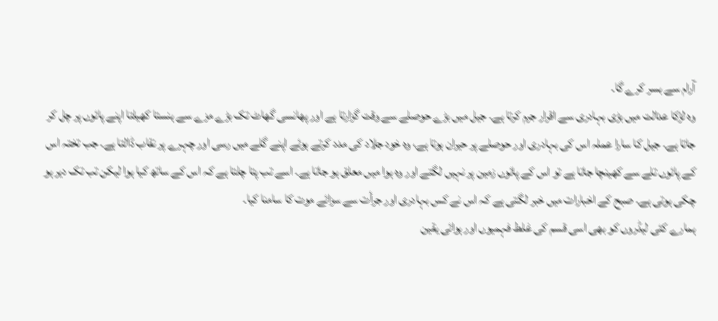آرام سے بسر کرے گا۔
وہ لڑکا عدالت میں بڑی بہادری سے اقرار جرم کرتا ہے۔ جیل میں بڑے حوصلے سے وقت گزارتا ہے اور پھانسی گھاٹ تک بڑے مزے سے ہنستا کھیلتا اپنے پائوں پر چل کر جاتا ہے۔ جیل کا سارا عملہ اس کی بہادری اور حوصلے پر حیران ہوتا ہے، وہ خود جلاد کی مدد کرتے ہوئے اپنے گلے میں رسی اور چہرے پر نقاب ڈالتا ہے۔ جب تختہ اس کے پائوں تلے سے کھینچا جاتا ہے تو اس کے پائوں زمین پر نہیں لگتے اور وہ ہوا میں معلق ہو جاتا ہے۔ اسے تب پتا چلتا ہے کہ اس کے ساتھ کیا ہوا لیکن تب تک دیر ہو چکی ہوتی ہے۔ صبح کے اخبارات میں خبر لگتی ہے کہ اس نے کس بہادری اور جرأت سے سزائے موت کا سامنا کیا۔
ہمارے کئی لیڈروں کو بھی اسی قسم کی غلط فہمیوں اور ہوائی یقین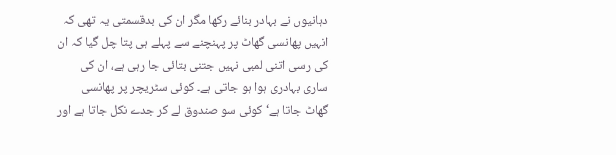دہانیوں نے بہادر بنائے رکھا مگر ان کی بدقسمتی یہ تھی کہ انہیں پھانسی گھاٹ پر پہنچنے سے پہلے ہی پتا چل گیا کہ ان کی رسی اتنی لمبی نہیں جتنی بتائی جا رہی ہے، ان کی ساری بہادری ہوا ہو جاتی ہے۔ کوئی سٹریچر پر پھانسی گھاٹ جاتا ہے‘ کوئی سو صندوق لے کر جدے نکل جاتا ہے اور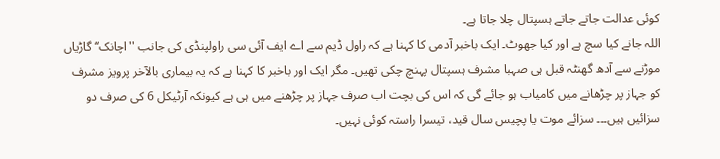کوئی عدالت جاتے جاتے ہسپتال چلا جاتا ہے۔
اللہ جانے کیا سچ ہے اور کیا جھوٹ۔ ایک باخبر آدمی کا کہنا ہے کہ راول ڈیم سے اے ایف آئی سی راولپنڈی کی جانب ''اچانک‘‘ گاڑیاں موڑنے سے آدھ گھنٹہ قبل ہی صہبا مشرف ہسپتال پہنچ چکی تھیں۔ مگر ایک اور باخبر کا کہنا ہے کہ یہ بیماری بالآخر پرویز مشرف کو جہاز پر چڑھانے میں کامیاب ہو جائے گی کہ اس کی بچت اب صرف جہاز پر چڑھنے میں ہی ہے کیونکہ آرٹیکل 6 کی صرف دو سزائیں ہیں۔۔۔ سزائے موت یا پچیس سال قید، تیسرا راستہ کوئی نہیں۔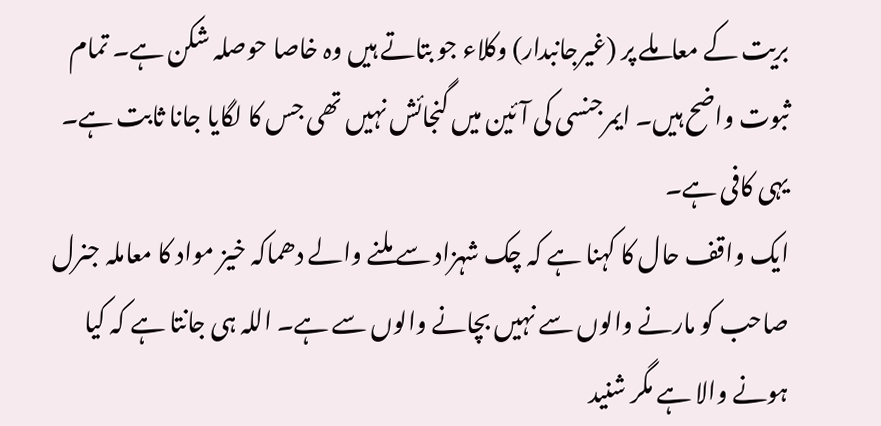بریت کے معاملے پر (غیرجانبدار) وکلاء جو بتاتے ہیں وہ خاصا حوصلہ شکن ہے۔ تمام ثبوت واضح ہیں۔ ایمرجنسی کی آئین میں گنجائش نہیں تھی جس کا لگایا جانا ثابت ہے۔ یہی کافی ہے۔
ایک واقف حال کا کہنا ہے کہ چک شہزاد سے ملنے والے دھماکہ خیز مواد کا معاملہ جنرل صاحب کو مارنے والوں سے نہیں بچانے والوں سے ہے۔ اللہ ہی جانتا ہے کہ کیا ہونے والا ہے مگر شنید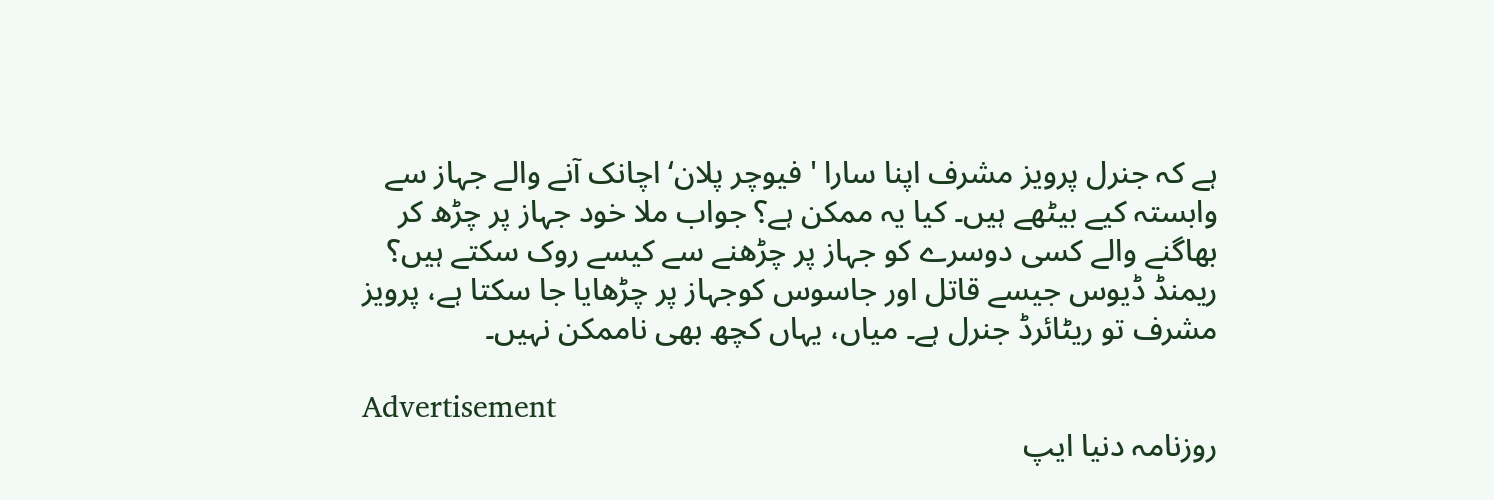ہے کہ جنرل پرویز مشرف اپنا سارا ' فیوچر پلان‘ اچانک آنے والے جہاز سے وابستہ کیے بیٹھے ہیں۔ کیا یہ ممکن ہے؟ جواب ملا خود جہاز پر چڑھ کر بھاگنے والے کسی دوسرے کو جہاز پر چڑھنے سے کیسے روک سکتے ہیں؟ ریمنڈ ڈیوس جیسے قاتل اور جاسوس کوجہاز پر چڑھایا جا سکتا ہے، پرویز مشرف تو ریٹائرڈ جنرل ہے۔ میاں، یہاں کچھ بھی ناممکن نہیں۔

Advertisement
روزنامہ دنیا ایپ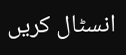انسٹال کریں